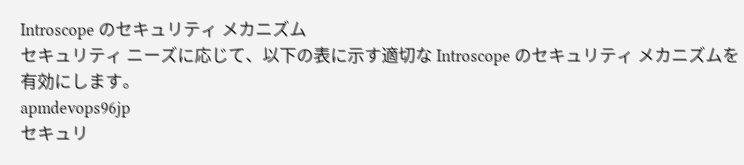Introscope のセキュリティ メカニズム
セキュリティ ニーズに応じて、以下の表に示す適切な Introscope のセキュリティ メカニズムを有効にします。
apmdevops96jp
セキュリ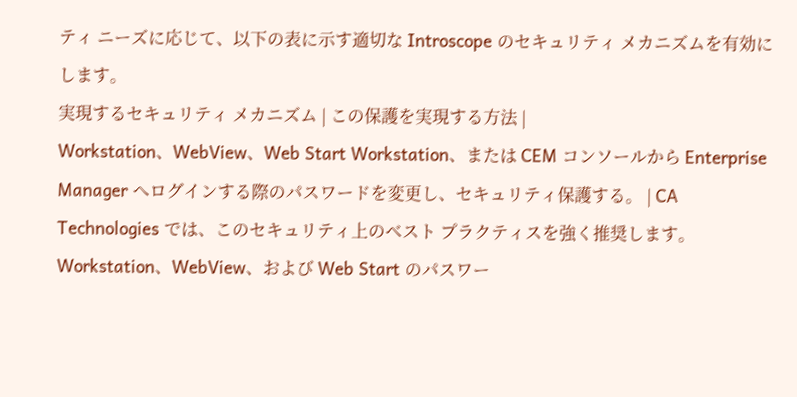ティ ニーズに応じて、以下の表に示す適切な Introscope のセキュリティ メカニズムを有効にします。
実現するセキュリティ メカニズム | この保護を実現する方法 |
Workstation、WebView、Web Start Workstation、または CEM コンソールから Enterprise Manager へログインする際のパスワードを変更し、セキュリティ保護する。 | CA Technologies では、このセキュリティ上のベスト プラクティスを強く推奨します。 Workstation、WebView、および Web Start のパスワー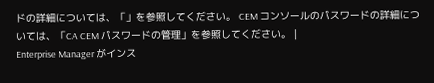ドの詳細については、「」を参照してください。 CEM コンソールのパスワードの詳細については、「CA CEM パスワードの管理」を参照してください。 |
Enterprise Manager がインス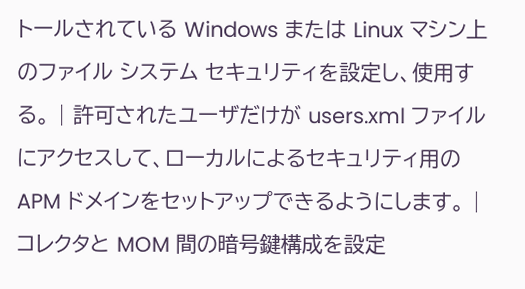トールされている Windows または Linux マシン上のファイル システム セキュリティを設定し、使用する。 | 許可されたユーザだけが users.xml ファイルにアクセスして、ローカルによるセキュリティ用の APM ドメインをセットアップできるようにします。 |
コレクタと MOM 間の暗号鍵構成を設定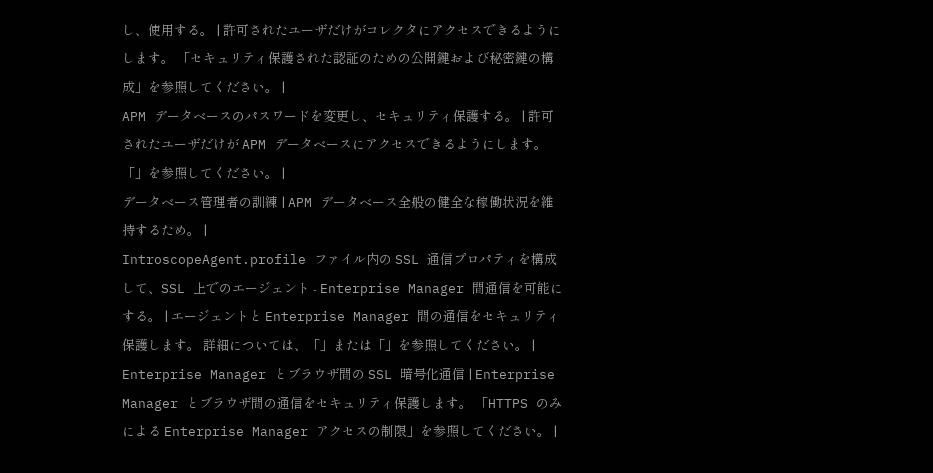し、使用する。 | 許可されたユーザだけがコレクタにアクセスできるようにします。 「セキュリティ保護された認証のための公開鍵および秘密鍵の構成」を参照してください。 |
APM データベースのパスワードを変更し、セキュリティ保護する。 | 許可されたユーザだけが APM データベースにアクセスできるようにします。 「」を参照してください。 |
データベース管理者の訓練 | APM データベース全般の健全な稼働状況を維持するため。 |
IntroscopeAgent.profile ファイル内の SSL 通信プロパティを構成して、SSL 上でのエージェント - Enterprise Manager 間通信を可能にする。 | エージェントと Enterprise Manager 間の通信をセキュリティ保護します。 詳細については、「」または「」を参照してください。 |
Enterprise Manager とブラウザ間の SSL 暗号化通信 | Enterprise Manager とブラウザ間の通信をセキュリティ保護します。 「HTTPS のみによる Enterprise Manager アクセスの制限」を参照してください。 |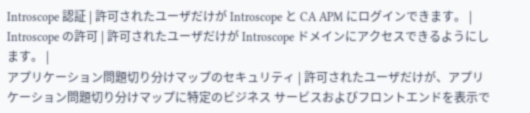Introscope 認証 | 許可されたユーザだけが Introscope と CA APM にログインできます。 |
Introscope の許可 | 許可されたユーザだけが Introscope ドメインにアクセスできるようにします。 |
アプリケーション問題切り分けマップのセキュリティ | 許可されたユーザだけが、アプリケーション問題切り分けマップに特定のビジネス サービスおよびフロントエンドを表示で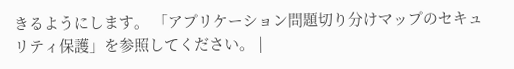きるようにします。 「アプリケーション問題切り分けマップのセキュリティ保護」を参照してください。 |